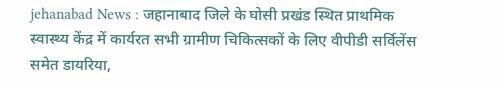jehanabad News : जहानाबाद जिले के घोसी प्रखंड स्थित प्राथमिक स्वास्थ्य केंद्र में कार्यरत सभी ग्रामीण चिकित्सकों के लिए वीपीडी सर्विलेंस समेत डायरिया,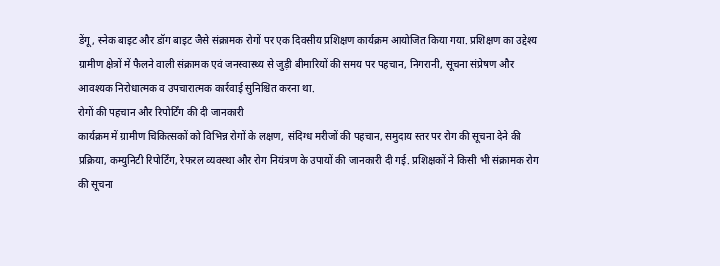डेंगू, स्नेक बाइट और डॉग बाइट जैसे संक्रामक रोगों पर एक दिवसीय प्रशिक्षण कार्यक्रम आयोजित किया गया. प्रशिक्षण का उद्देश्य ग्रामीण क्षेत्रों में फैलने वाली संक्रामक एवं जनस्वास्थ्य से जुड़ी बीमारियों की समय पर पहचान, निगरानी, सूचना संप्रेषण और आवश्यक निरोधात्मक व उपचारात्मक कार्रवाई सुनिश्चित करना था.
रोगों की पहचान और रिपोर्टिंग की दी जानकारी
कार्यक्रम में ग्रामीण चिकित्सकों को विभिन्न रोगों के लक्षण, संदिग्ध मरीजों की पहचान, समुदाय स्तर पर रोग की सूचना देने की प्रक्रिया, कम्युनिटी रिपोर्टिंग, रेफरल व्यवस्था और रोग नियंत्रण के उपायों की जानकारी दी गई. प्रशिक्षकों ने किसी भी संक्रामक रोग की सूचना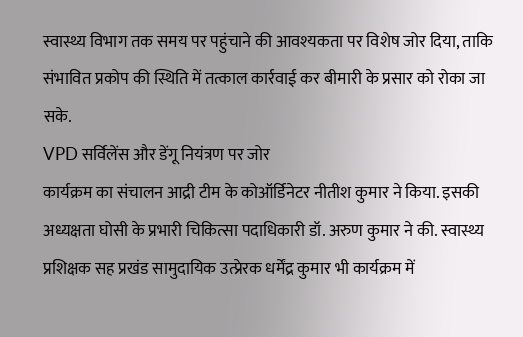स्वास्थ्य विभाग तक समय पर पहुंचाने की आवश्यकता पर विशेष जोर दिया, ताकि संभावित प्रकोप की स्थिति में तत्काल कार्रवाई कर बीमारी के प्रसार को रोका जा सके.
VPD सर्विलेंस और डेंगू नियंत्रण पर जोर
कार्यक्रम का संचालन आद्री टीम के कोऑर्डिनेटर नीतीश कुमार ने किया. इसकी अध्यक्षता घोसी के प्रभारी चिकित्सा पदाधिकारी डॉ. अरुण कुमार ने की. स्वास्थ्य प्रशिक्षक सह प्रखंड सामुदायिक उत्प्रेरक धर्मेंद्र कुमार भी कार्यक्रम में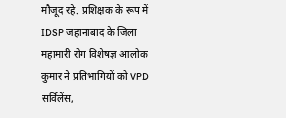मौजूद रहे. प्रशिक्षक के रूप में IDSP जहानाबाद के जिला महामारी रोग विशेषज्ञ आलोक कुमार ने प्रतिभागियों को VPD सर्विलेंस,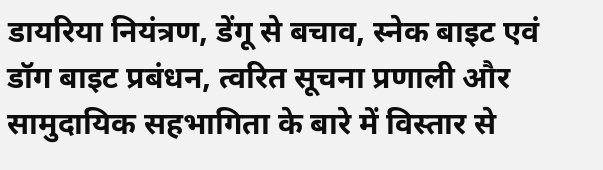डायरिया नियंत्रण, डेंगू से बचाव, स्नेक बाइट एवं डॉग बाइट प्रबंधन, त्वरित सूचना प्रणाली और सामुदायिक सहभागिता के बारे में विस्तार से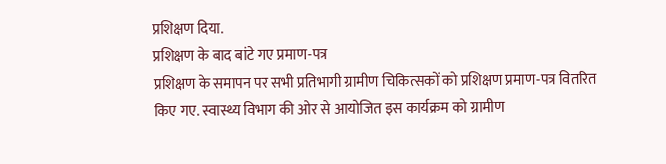प्रशिक्षण दिया.
प्रशिक्षण के बाद बांटे गए प्रमाण-पत्र
प्रशिक्षण के समापन पर सभी प्रतिभागी ग्रामीण चिकित्सकों को प्रशिक्षण प्रमाण-पत्र वितरित किए गए. स्वास्थ्य विभाग की ओर से आयोजित इस कार्यक्रम को ग्रामीण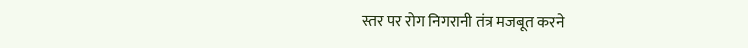स्तर पर रोग निगरानी तंत्र मजबूत करने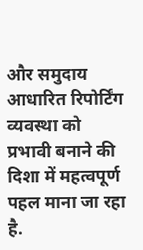और समुदाय आधारित रिपोर्टिंग व्यवस्था को प्रभावी बनाने की दिशा में महत्वपूर्ण पहल माना जा रहा है.